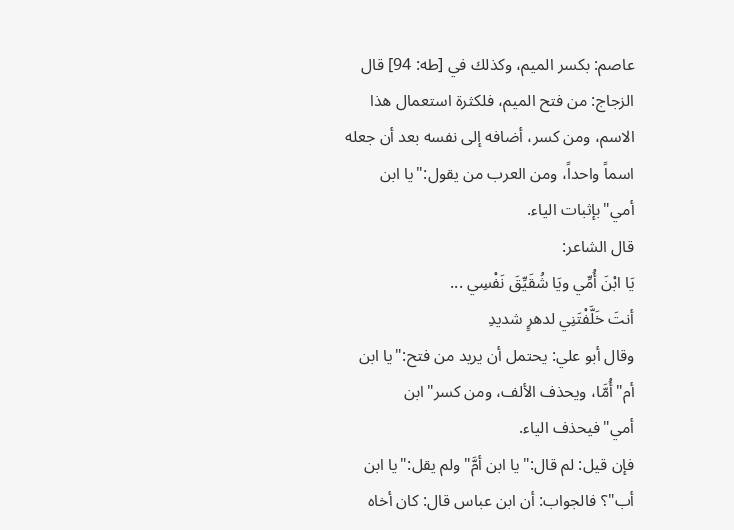عاصم: بكسر الميم، وكذلك في [طه: 94] قال الزجاج: من فتح الميم، فلكثرة استعمال هذا الاسم، ومن كسر، أضافه إلى نفسه بعد أن جعله اسماً واحداً، ومن العرب من يقول:"يا ابن أمي"بإثبات الياء.
قال الشاعر:
يَا ابْنَ أُمِّي ويَا شُقَيِّقَ نَفْسِي ...
أنتَ خَلَّفْتَنِي لدهرٍ شديدِ
وقال أبو علي: يحتمل أن يريد من فتح:"يا ابن أم"أُمَّا، ويحذف الألف، ومن كسر"ابن أمي"فيحذف الياء.
فإن قيل: لم قال:"يا ابن أمَّ"ولم يقل:"يا ابن أب"؟ فالجواب: أن ابن عباس قال: كان أخاه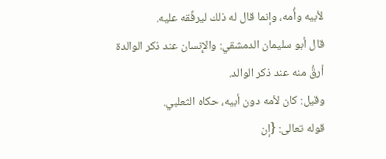لأبيه وأُمه، وإنما قال له ذلك ليرفِّقه عليه.
قال أبو سليمان الدمشقي: والإِنسان عند ذكر الوالدة أرقُّ منه عند ذكر الوالد.
وقيل: كان لأمه دون أبيه، حكاه الثعلبي.
قوله تعالى: {إن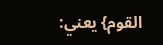القوم} يعني: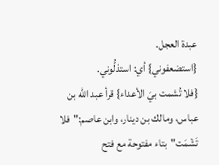عبدة العجل.
{استضعفوني} أي: استذلُّوني.
{فلا تُشمت بيَ الأعداء} قرأ عبد الله بن عباس، ومالك بن دينار، وابن عاصم:"فلا تَشْمَت"بتاء مفتوحة مع فتح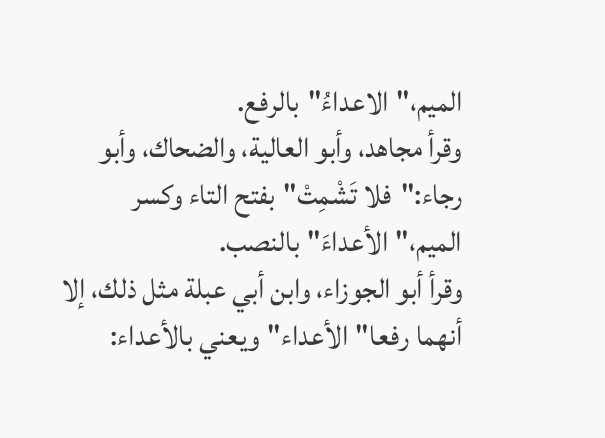الميم،"الاعداءُ"بالرفع.
وقرأ مجاهد، وأبو العالية، والضحاك، وأبو رجاء:"فلا تَشْمِتْ"بفتح التاء وكسر الميم،"الأعداءَ"بالنصب.
وقرأ أبو الجوزاء، وابن أبي عبلة مثل ذلك، إلا أنهما رفعا"الأعداء"ويعني بالأعداء: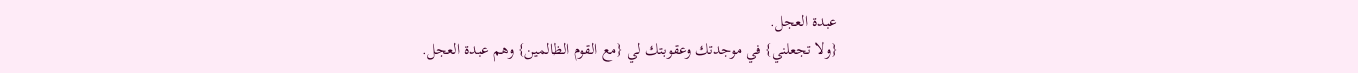عبدة العجل.
{ولا تجعلني} في موجدتك وعقوبتك لي {مع القوم الظالمين} وهم عبدة العجل.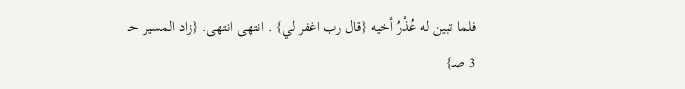فلما تبين له عُذْرُ أخيه {قال رب اغفر لي} . انتهى انتهى. {زاد المسير حـ 3 صـ}